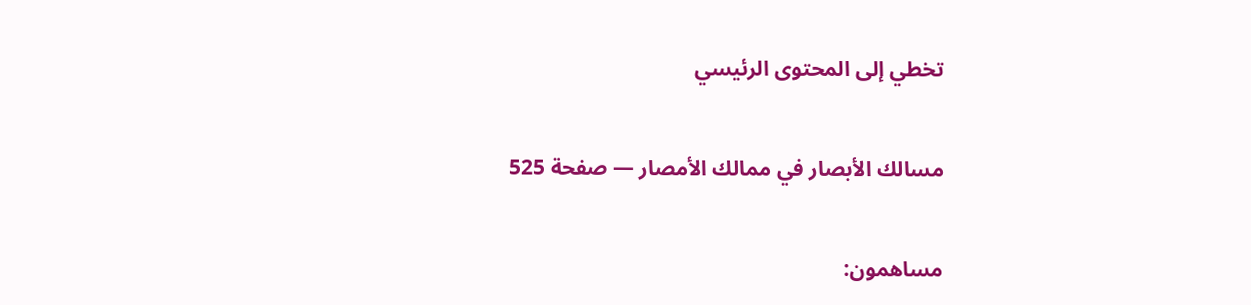تخطي إلى المحتوى الرئيسي

مسالك الأبصار في ممالك الأمصار — صفحة 525

مساهمون: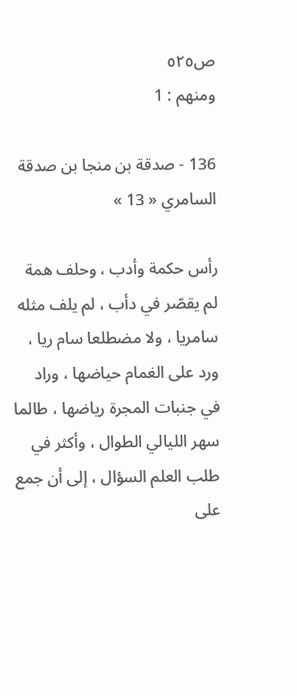ص٥٢٥
ومنهم : 1

136 - صدقة بن منجا بن صدقة السامري « 13 »

رأس حكمة وأدب ، وحلف همة لم يقصّر في دأب ، لم يلف مثله سامريا ، ولا مضطلعا سام ريا ، ورد على الغمام حياضها ، وراد في جنبات المجرة رياضها ، طالما سهر الليالي الطوال ، وأكثر في طلب العلم السؤال ، إلى أن جمع على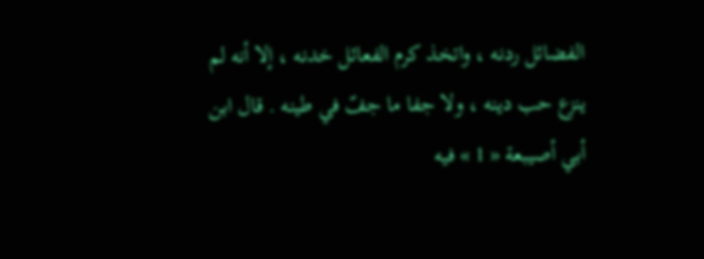الفضائل ردنه ، واتخذ كرم الفعائل خدنه ، إلا أنه لم ينزع حب دينه ، ولا جفا ما جفّ في طينه . قال ابن أبي أصيبعة « 1 » فيه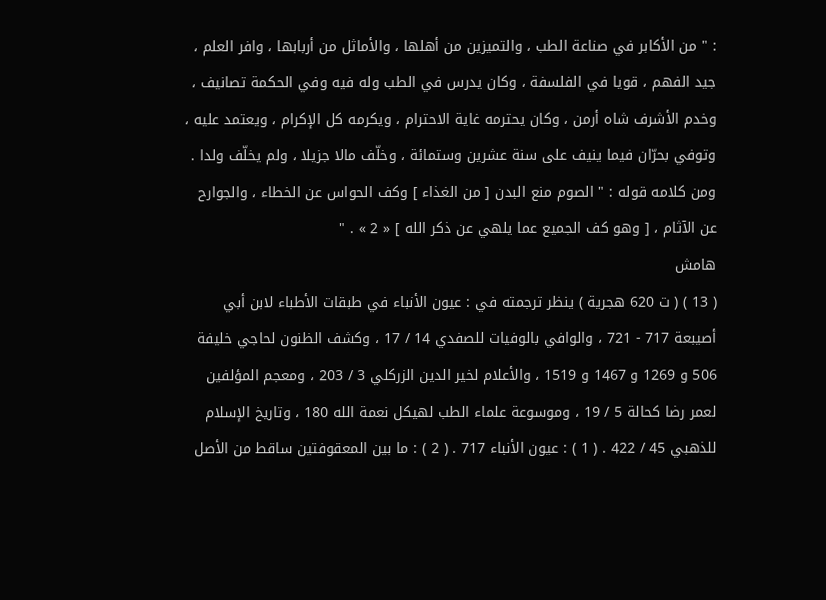: " من الأكابر في صناعة الطب ، والتميزين من أهلها ، والأماثل من أربابها ، وافر العلم ، جيد الفهم ، قويا في الفلسفة ، وكان يدرس في الطب وله فيه وفي الحكمة تصانيف ، وخدم الأشرف شاه أرمن ، وكان يحترمه غاية الاحترام ، ويكرمه كل الإكرام ، ويعتمد عليه ، وتوفي بحرّان فيما ينيف على سنة عشرين وستمائة ، وخلّف مالا جزيلا ، ولم يخلّف ولدا . ومن كلامه قوله : " الصوم منع البدن [ من الغذاء ] وكف الحواس عن الخطاء ، والجوارح عن الآثام ، [ وهو كف الجميع عما يلهي عن ذكر الله ] « 2 » . "
هامش
( 13 ) ( ت 620 هجرية ) ينظر ترجمته في : عيون الأنباء في طبقات الأطباء لابن أبي أصيبعة 717 - 721 ، والوافي بالوفيات للصفدي 14 / 17 ، وكشف الظنون لحاجي خليفة 506 و 1269 و 1467 و 1519 ، والأعلام لخير الدين الزركلي 3 / 203 ، ومعجم المؤلفين لعمر رضا كحالة 5 / 19 ، وموسوعة علماء الطب لهيكل نعمة الله 180 ، وتاريخ الإسلام للذهبي 45 / 422 . ( 1 ) : عيون الأنباء 717 . ( 2 ) : ما بين المعقوفتين ساقط من الأصل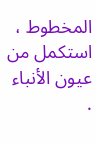المخطوط ، استكمل من عيون الأنباء .